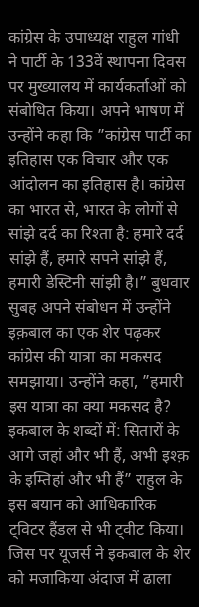कांग्रेस के उपाध्‍यक्ष राहुल गांधी ने पार्टी के 133वें स्‍थापना दिवस पर मुख्‍यालय में कार्यकर्ताओं को संबोधित किया। अपने भाषण में उन्‍होंने कहा कि ”कांग्रेस पार्टी का इतिहास एक विचार और एक आंदोलन का इतिहास है। कांग्रेस का भारत से, भारत के लोगों से सांझे दर्द का रिश्ता है: हमारे दर्द सांझे हैं, हमारे सपने सांझे हैं, हमारी डेस्‍टि‍नी सांझी है।” बुधवार सुबह अपने संबोधन में उन्‍होंने इक़बाल का एक शेर पढ़कर कांग्रेस की यात्रा का मकसद समझाया। उन्‍होंने कहा, ”हमारी इस यात्रा का क्या मकसद है? इकबाल के शब्दों में: सितारों के आगे जहां और भी हैं, अभी इश्क़ के इम्तिहां और भी हैं” राहुल के इस बयान को आधिकारिक ट्विटर हैंडल से भी ट्वीट किया। जिस पर यूजर्स ने इकबाल के शेर को मजाकिया अंदाज में ढाला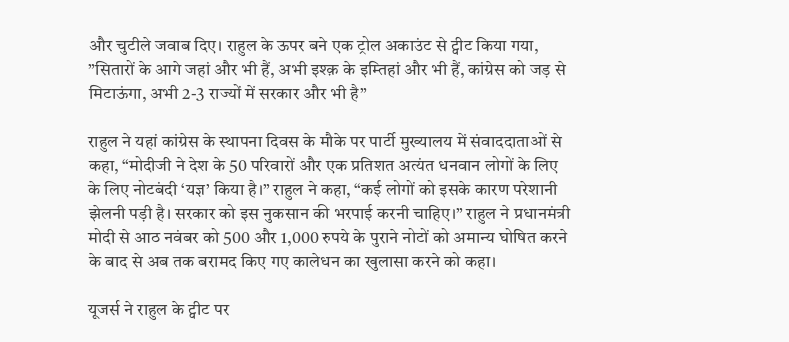और चुटीले जवाब दिए। राहुल के ऊपर बने एक ट्रोल अकाउंट से ट्वीट किया गया, ”सितारों के आगे जहां और भी हैं, अभी इश्क़ के इम्तिहां और भी हैं, कांग्रेस को जड़ से मिटाऊंगा, अभी 2-3 राज्यों में सरकार और भी है”

राहुल ने यहां कांग्रेस के स्थापना दिवस के मौके पर पार्टी मुख्यालय में संवाददाताओं से कहा, “मोदीजी ने देश के 50 परिवारों और एक प्रतिशत अत्यंत धनवान लोगों के लिए के लिए नोटबंदी ‘यज्ञ’ किया है।” राहुल ने कहा, “कई लोगों को इसके कारण परेशानी झेलनी पड़ी है। सरकार को इस नुकसान की भरपाई करनी चाहिए।” राहुल ने प्रधानमंत्री मोदी से आठ नवंबर को 500 और 1,000 रुपये के पुराने नोटों को अमान्य घोषित करने के बाद से अब तक बरामद किए गए कालेधन का खुलासा करने को कहा।

यूजर्स ने राहुल के ट्वीट पर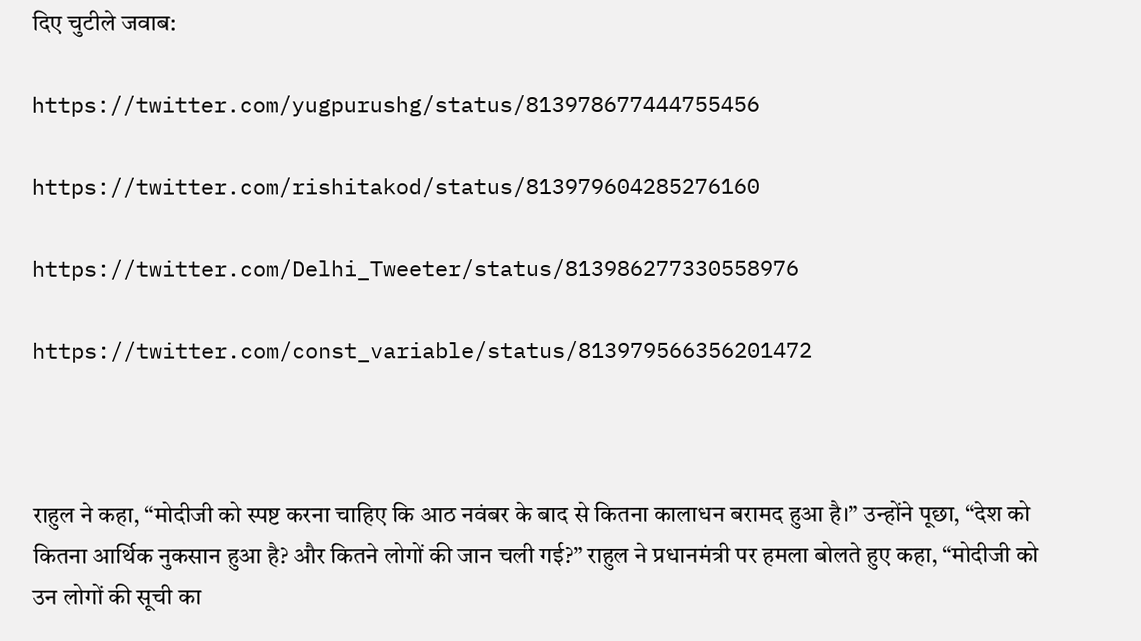दिए चुटीले जवाब:

https://twitter.com/yugpurushg/status/813978677444755456

https://twitter.com/rishitakod/status/813979604285276160

https://twitter.com/Delhi_Tweeter/status/813986277330558976

https://twitter.com/const_variable/status/813979566356201472



राहुल ने कहा, “मोदीजी को स्पष्ट करना चाहिए कि आठ नवंबर के बाद से कितना कालाधन बरामद हुआ है।” उन्होंने पूछा, “देश को कितना आर्थिक नुकसान हुआ है? और कितने लोगों की जान चली गई?” राहुल ने प्रधानमंत्री पर हमला बोलते हुए कहा, “मोदीजी को उन लोगों की सूची का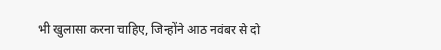भी खुलासा करना चाहिए, जिन्होंने आठ नवंबर से दो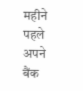महीने पहले अपने बैंक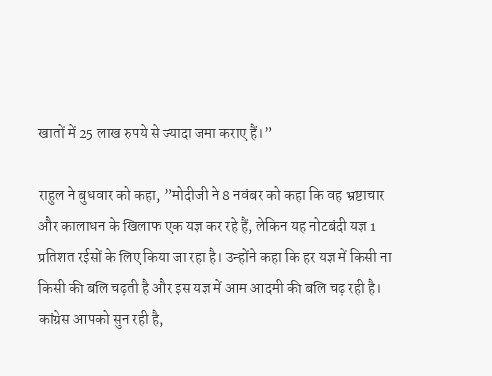खातों में 25 लाख रुपये से ज्यादा जमा कराए हैं।”

राहुल ने बुधवार को कहा, ”मोदीजी ने 8 नवंबर को कहा कि वह भ्रष्टाचार और कालाधन के खिलाफ एक यज्ञ कर रहे हैं, लेकिन यह नोटबंदी यज्ञ 1 प्रतिशत रईसों के लिए किया जा रहा है। उन्होंने कहा कि हर यज्ञ में किसी ना किसी की बलि चढ़ती है और इस यज्ञ में आम आदमी की बलि चढ़ रही है। कांग्रेस आपको सुन रही है,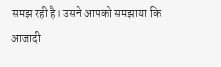समझ रही है। उसने आपको समझाया कि आजादी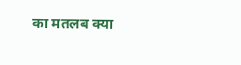का मतलब क्या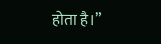होता है।”